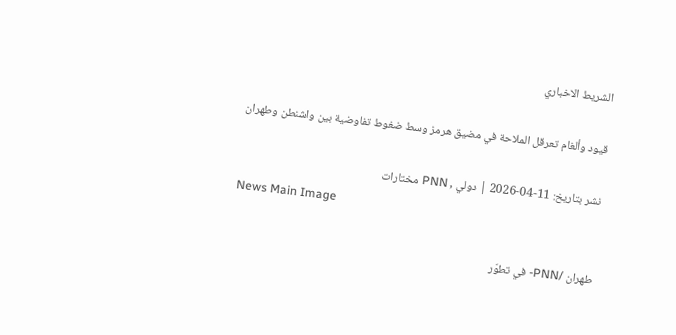الشريط الاخباري

قيود وألغام تعرقل الملاحة في مضيق هرمز وسط ضغوط تفاوضية بين واشنطن وطهران

نشر بتاريخ: 11-04-2026 | دولي , PNN مختارات
News Main Image

طهران /PNN- في تطوّر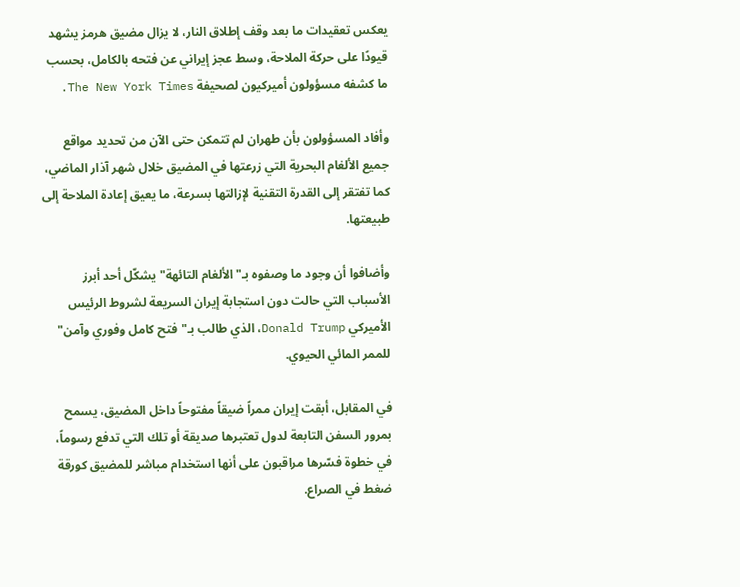يعكس تعقيدات ما بعد وقف إطلاق النار، لا يزال مضيق هرمز يشهد قيودًا على حركة الملاحة، وسط عجز إيراني عن فتحه بالكامل، بحسب ما كشفه مسؤولون أميركيون لصحيفة The New York Times.

وأفاد المسؤولون بأن طهران لم تتمكن حتى الآن من تحديد مواقع جميع الألغام البحرية التي زرعتها في المضيق خلال شهر آذار الماضي، كما تفتقر إلى القدرة التقنية لإزالتها بسرعة، ما يعيق إعادة الملاحة إلى طبيعتها.

وأضافوا أن وجود ما وصفوه بـ"الألغام التائهة" يشكّل أحد أبرز الأسباب التي حالت دون استجابة إيران السريعة لشروط الرئيس الأميركي Donald Trump، الذي طالب بـ"فتح كامل وفوري وآمن" للممر المائي الحيوي.

في المقابل، أبقت إيران ممراً ضيقاً مفتوحاً داخل المضيق، يسمح بمرور السفن التابعة لدول تعتبرها صديقة أو تلك التي تدفع رسوماً، في خطوة فسّرها مراقبون على أنها استخدام مباشر للمضيق كورقة ضغط في الصراع.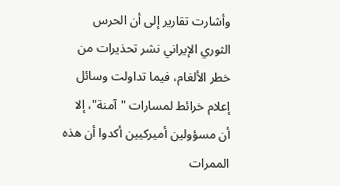وأشارت تقارير إلى أن الحرس الثوري الإيراني نشر تحذيرات من خطر الألغام، فيما تداولت وسائل إعلام خرائط لمسارات "آمنة"، إلا أن مسؤولين أميركيين أكدوا أن هذه الممرات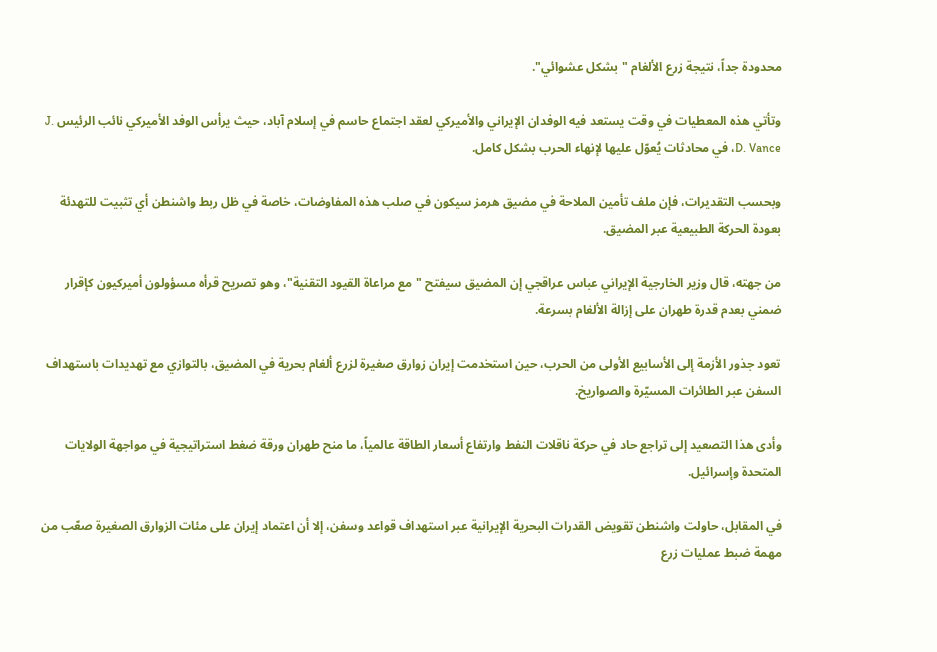محدودة جداً، نتيجة زرع الألغام "بشكل عشوائي".

وتأتي هذه المعطيات في وقت يستعد فيه الوفدان الإيراني والأميركي لعقد اجتماع حاسم في إسلام آباد، حيث يرأس الوفد الأميركي نائب الرئيس J. D. Vance، في محادثات يُعوّل عليها لإنهاء الحرب بشكل كامل.

وبحسب التقديرات، فإن ملف تأمين الملاحة في مضيق هرمز سيكون في صلب هذه المفاوضات، خاصة في ظل ربط واشنطن أي تثبيت للتهدئة بعودة الحركة الطبيعية عبر المضيق.

من جهته، قال وزير الخارجية الإيراني عباس عراقجي إن المضيق سيفتح "مع مراعاة القيود التقنية"، وهو تصريح قرأه مسؤولون أميركيون كإقرار ضمني بعدم قدرة طهران على إزالة الألغام بسرعة.

تعود جذور الأزمة إلى الأسابيع الأولى من الحرب، حين استخدمت إيران زوارق صغيرة لزرع ألغام بحرية في المضيق، بالتوازي مع تهديدات باستهداف السفن عبر الطائرات المسيّرة والصواريخ.

وأدى هذا التصعيد إلى تراجع حاد في حركة ناقلات النفط وارتفاع أسعار الطاقة عالمياً، ما منح طهران ورقة ضغط استراتيجية في مواجهة الولايات المتحدة وإسرائيل.

في المقابل، حاولت واشنطن تقويض القدرات البحرية الإيرانية عبر استهداف قواعد وسفن، إلا أن اعتماد إيران على مئات الزوارق الصغيرة صعّب من مهمة ضبط عمليات زرع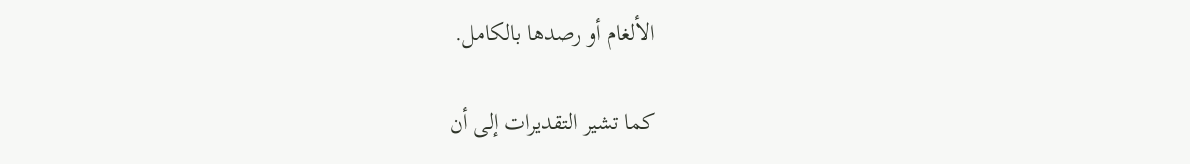الألغام أو رصدها بالكامل.

كما تشير التقديرات إلى أن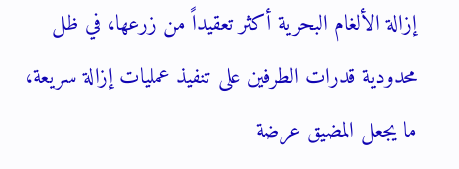إزالة الألغام البحرية أكثر تعقيداً من زرعها، في ظل محدودية قدرات الطرفين على تنفيذ عمليات إزالة سريعة، ما يجعل المضيق عرضة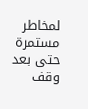لمخاطر مستمرة حتى بعد وقف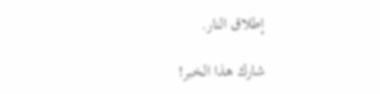إطلاق النار.

شارك هذا الخبر!